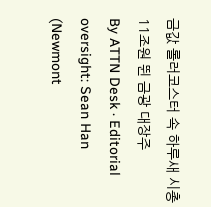금값 롤러코스터 속 하루새 시총 11조원 뛴 금광 대장주
By ATTN Desk · Editorial oversight: Sean Han
(Newmont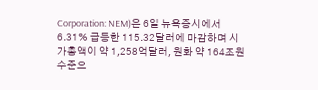Corporation: NEM)은 6일 뉴욕증시에서 6.31% 급등한 115.32달러에 마감하며 시가총액이 약 1,258억달러, 원화 약 164조원 수준으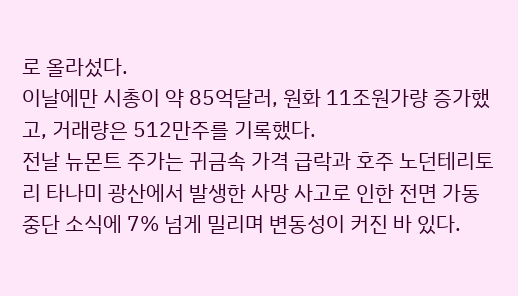로 올라섰다.
이날에만 시총이 약 85억달러, 원화 11조원가량 증가했고, 거래량은 512만주를 기록했다.
전날 뉴몬트 주가는 귀금속 가격 급락과 호주 노던테리토리 타나미 광산에서 발생한 사망 사고로 인한 전면 가동 중단 소식에 7% 넘게 밀리며 변동성이 커진 바 있다.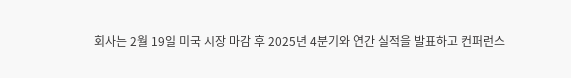회사는 2월 19일 미국 시장 마감 후 2025년 4분기와 연간 실적을 발표하고 컨퍼런스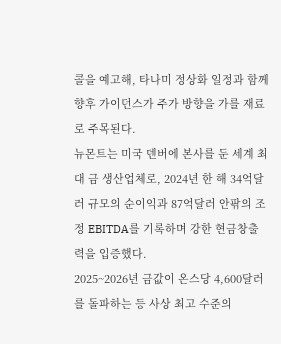콜을 예고해, 타나미 정상화 일정과 함께 향후 가이던스가 주가 방향을 가를 재료로 주목된다.
뉴몬트는 미국 덴버에 본사를 둔 세계 최대 금 생산업체로, 2024년 한 해 34억달러 규모의 순이익과 87억달러 안팎의 조정 EBITDA를 기록하며 강한 현금창출력을 입증했다.
2025~2026년 금값이 온스당 4,600달러를 돌파하는 등 사상 최고 수준의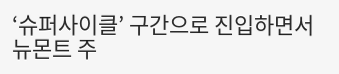‘슈퍼사이클’ 구간으로 진입하면서 뉴몬트 주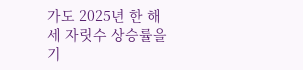가도 2025년 한 해 세 자릿수 상승률을 기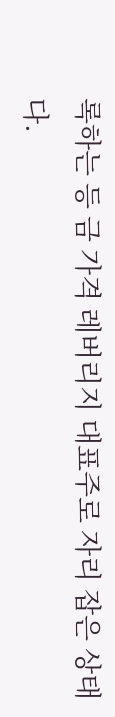록하는 등 금 가격 레버리지 대표주로 자리 잡은 상태다.